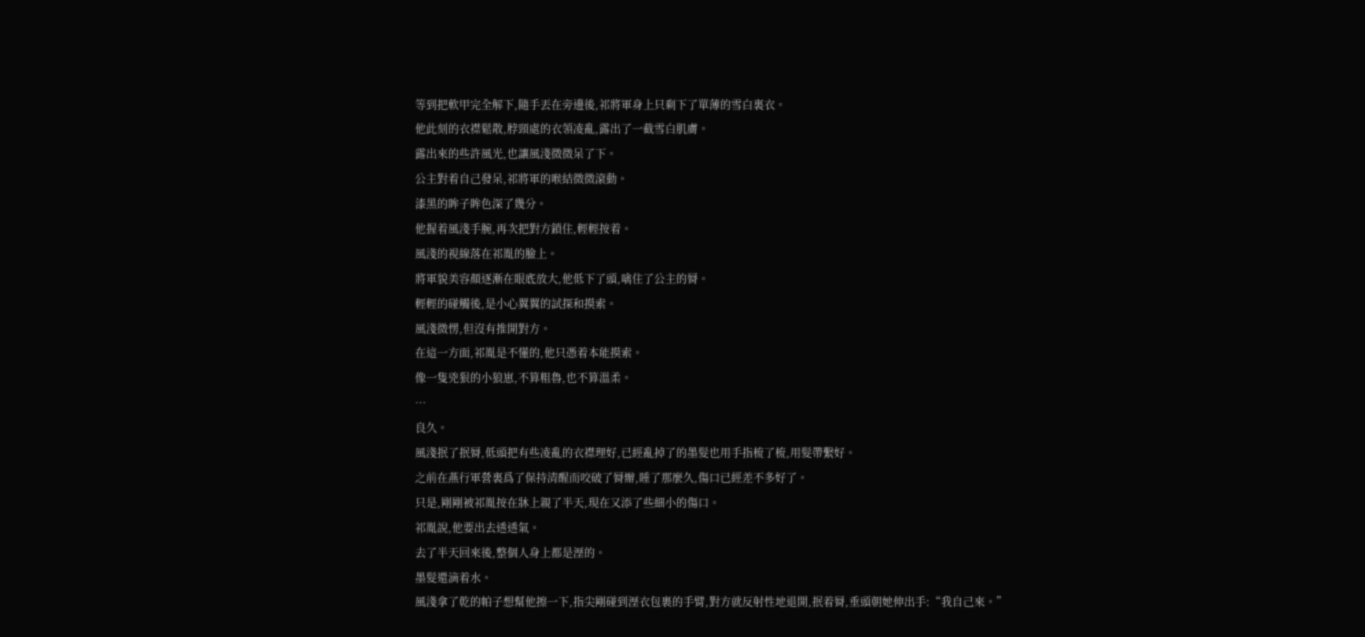等到把軟甲完全解下,隨手丟在旁邊後,祁將軍身上只剩下了單薄的雪白裏衣。
他此刻的衣襟鬆散,脖頸處的衣領凌亂,露出了一截雪白肌膚。
露出來的些許風光,也讓風淺微微呆了下。
公主對着自己發呆,祁將軍的喉結微微滾動。
漆黑的眸子眸色深了幾分。
他握着風淺手腕,再次把對方鎖住,輕輕按着。
風淺的視線落在祁胤的臉上。
將軍貌美容顏逐漸在眼底放大,他低下了頭,噙住了公主的脣。
輕輕的碰觸後,是小心翼翼的試探和摸索。
風淺微愣,但沒有推開對方。
在這一方面,祁胤是不懂的,他只憑着本能摸索。
像一隻兇狠的小狼崽,不算粗魯,也不算溫柔。
…
良久。
風淺抿了抿脣,低頭把有些凌亂的衣襟理好,已經亂掉了的墨髮也用手指梳了梳,用髮帶繫好。
之前在燕行軍營裏爲了保持清醒而咬破了脣瓣,睡了那麼久,傷口已經差不多好了。
只是,剛剛被祁胤按在牀上親了半天,現在又添了些細小的傷口。
祁胤說,他要出去透透氣。
去了半天回來後,整個人身上都是溼的。
墨髮還滴着水。
風淺拿了乾的帕子想幫他擦一下,指尖剛碰到溼衣包裹的手臂,對方就反射性地退開,抿着脣,垂頭朝她伸出手:“我自己來。”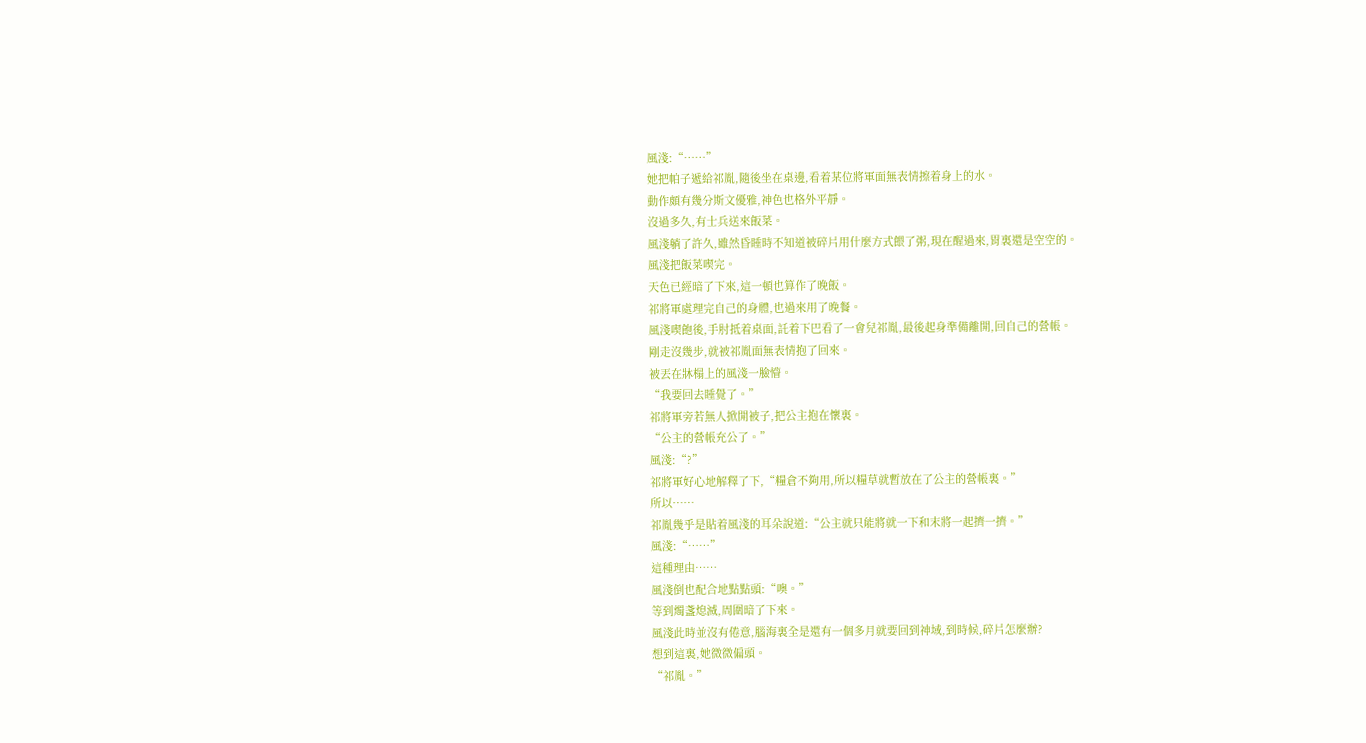風淺:“……”
她把帕子遞給祁胤,隨後坐在桌邊,看着某位將軍面無表情擦着身上的水。
動作頗有幾分斯文優雅,神色也格外平靜。
沒過多久,有士兵送來飯菜。
風淺躺了許久,雖然昏睡時不知道被碎片用什麼方式餵了粥,現在醒過來,胃裏還是空空的。
風淺把飯菜喫完。
天色已經暗了下來,這一頓也算作了晚飯。
祁將軍處理完自己的身體,也過來用了晚餐。
風淺喫飽後,手肘抵着桌面,託着下巴看了一會兒祁胤,最後起身準備離開,回自己的營帳。
剛走沒幾步,就被祁胤面無表情抱了回來。
被丟在牀榻上的風淺一臉懵。
“我要回去睡覺了。”
祁將軍旁若無人掀開被子,把公主抱在懷裏。
“公主的營帳充公了。”
風淺:“?”
祁將軍好心地解釋了下,“糧倉不夠用,所以糧草就暫放在了公主的營帳裏。”
所以……
祁胤幾乎是貼着風淺的耳朵說道:“公主就只能將就一下和末將一起擠一擠。”
風淺:“……”
這種理由……
風淺倒也配合地點點頭:“噢。”
等到燭盞熄滅,周圍暗了下來。
風淺此時並沒有倦意,腦海裏全是還有一個多月就要回到神域,到時候,碎片怎麼辦?
想到這裏,她微微偏頭。
“祁胤。”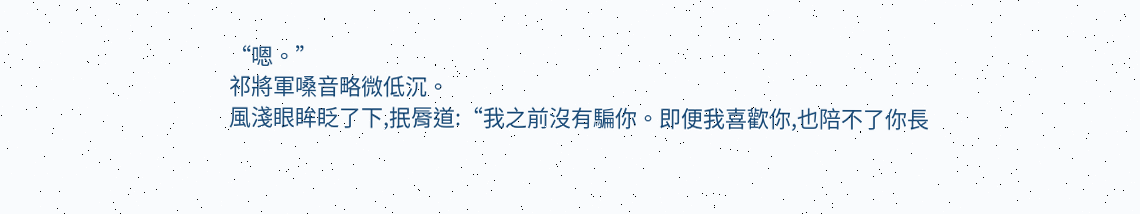“嗯。”
祁將軍嗓音略微低沉。
風淺眼眸眨了下,抿脣道:“我之前沒有騙你。即便我喜歡你,也陪不了你長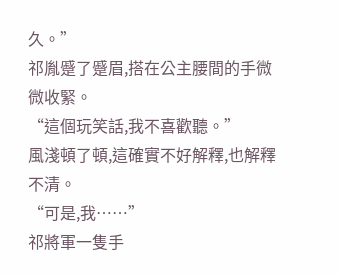久。”
祁胤蹙了蹙眉,搭在公主腰間的手微微收緊。
“這個玩笑話,我不喜歡聽。”
風淺頓了頓,這確實不好解釋,也解釋不清。
“可是,我……”
祁將軍一隻手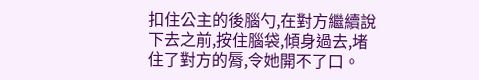扣住公主的後腦勺,在對方繼續說下去之前,按住腦袋,傾身過去,堵住了對方的脣,令她開不了口。